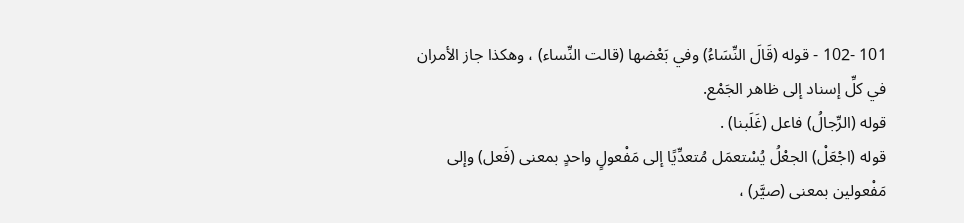101 -102 - قوله (قَالَ النِّسَاءُ) وفي بَعْضها (قالت النِّساء) ، وهكذا جاز الأمران في كلِّ إسناد إلى ظاهر الجَمْع.
قوله (الرِّجالُ) فاعل (غَلَبنا) .
قوله (اجْعَلْ) الجعْلُ يُسْتعمَل مُتعدِّيًا إلى مَفْعولٍ واحدٍ بمعنى (فَعل) وإلى مَفْعولين بمعنى (صيَّر) ،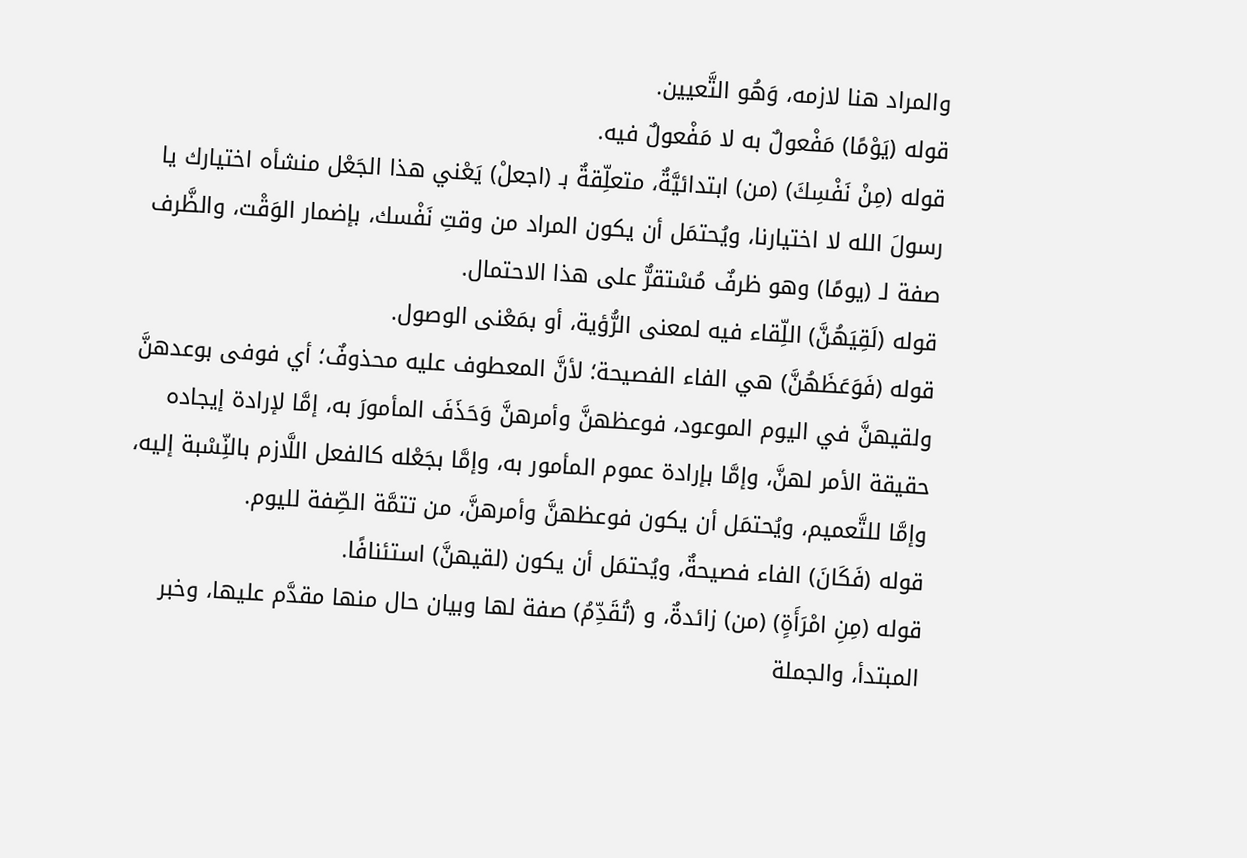والمراد هنا لازمه، وَهُو التَّعيين.
قوله (يَوْمًا) مَفْعولٌ به لا مَفْعولٌ فيه.
قوله (مِنْ نَفْسِكَ) (من) ابتدائيَّةٌ، متعلِّقةٌ بـ (اجعلْ) يَعْني هذا الجَعْل منشأه اختيارك يا رسولَ الله لا اختيارنا، ويُحتمَل أن يكون المراد من وقتِ نَفْسك، بإضمار الوَقْت، والظَّرف صفة لـ (يومًا) وهو ظرفٌ مُسْتقرٌّ على هذا الاحتمال.
قوله (لَقِيَهُنَّ) اللِّقاء فيه لمعنى الرُّؤية، أو بمَعْنى الوصول.
قوله (فَوَعَظَهُنَّ) هي الفاء الفصيحة؛ لأنَّ المعطوف عليه محذوفٌ؛ أي فوفى بوعدهنَّ ولقيهنَّ في اليوم الموعود، فوعظهنَّ وأمرهنَّ وَحَذَفَ المأمورَ به، إمَّا لإرادة إيجاده حقيقة الأمر لهنَّ، وإمَّا بإرادة عموم المأمور به، وإمَّا بجَعْله كالفعل اللَّازم بالنِّسْبة إليه، وإمَّا للتَّعميم، ويُحتمَل أن يكون فوعظهنَّ وأمرهنَّ، من تتمَّة الصِّفة لليوم.
قوله (فَكَانَ) الفاء فصيحةٌ، ويُحتمَل أن يكون (لقيهنَّ) استئنافًا.
قوله (مِنِ امْرَأَةٍ) (من) زائدةٌ، و (تُقَدِّمُ) صفة لها وبيان حال منها مقدَّم عليها، وخبر المبتدأ، والجملة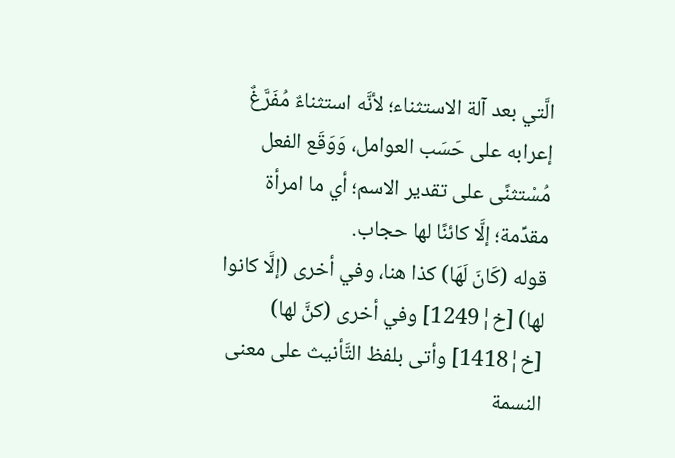الَّتي بعد آلة الاستثناء؛ لأنَّه استثناءٌ مُفَرَّغٌ إعرابه على حَسَب العوامل، وَوَقَع الفعل مُسْتثنًى على تقدير الاسم؛ أي ما امرأة مقدِّمة؛ إلَّا كائنًا لها حجاب.
قوله (كَانَ لَهَا) كذا هنا، وفي أخرى (إلَّا كانوا لها) [خ¦1249] وفي أخرى (كنَّ لها) [خ¦1418] وأتى بلفظ التَّأنيث على معنى النسمة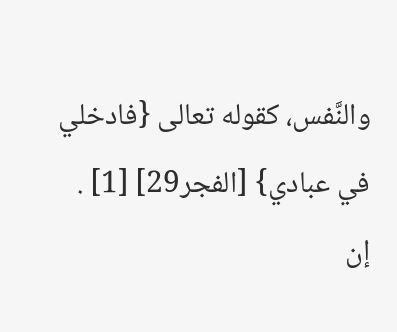والنَّفس، كقوله تعالى {فادخلي في عبادي} [الفجر29] [1] .
إن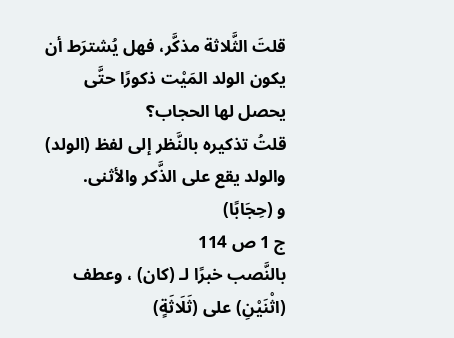قلتَ الثَّلاثة مذكَّر، فهل يُشترَط أن يكون الولد المَيْت ذكورًا حتَّى يحصل لها الحجاب؟
قلتُ تذكيره بالنَّظر إلى لفظ (الولد) والولد يقع على الذَّكر والأثنى.
و (حِجَابًا)
ج 1 ص 114
بالنَّصب خبرًا لـ (كان) ، وعطف (اثْنَيْنِ) على (ثَلَاثَةٍ)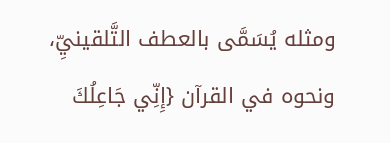ومثله يُسَمَّى بالعطف التَّلقينيِّ، ونحوه في القرآن {إِنِّي جَاعِلُكَ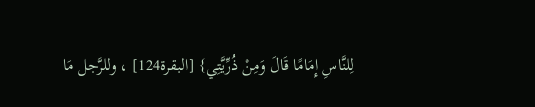لِلنَّاسِ إِمَامًا قَالَ وَمِنْ ذُرِّيَّتِي} [البقرة124] ، وللرَّجل مَا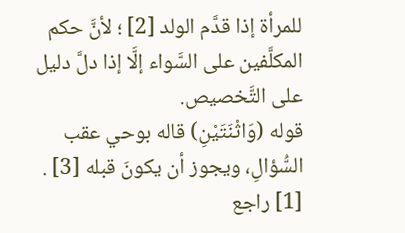للمرأة إذا قدَّم الولد [2] ؛ لأنَّ حكم المكلَّفين على السَّواء إلَّا إذا دلَّ دليل على التَّخصيص.
قوله (وَاثْنَتَيْنِ) قاله بوحي عقب السُّؤالِ، ويجوز أن يكونَ قبله [3] .
[1] راجع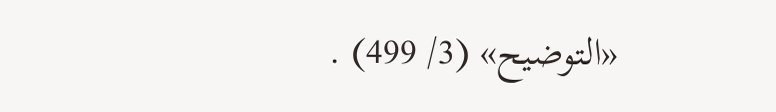«التوضيح» (3/ 499) .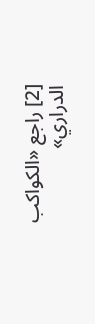[2] راجع «الكواكب الدراري»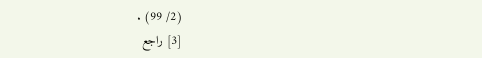(2/ 99) .
[3] راجع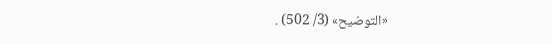«التوضيح» (3/ 502) .